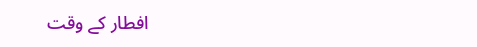افطار کے وقت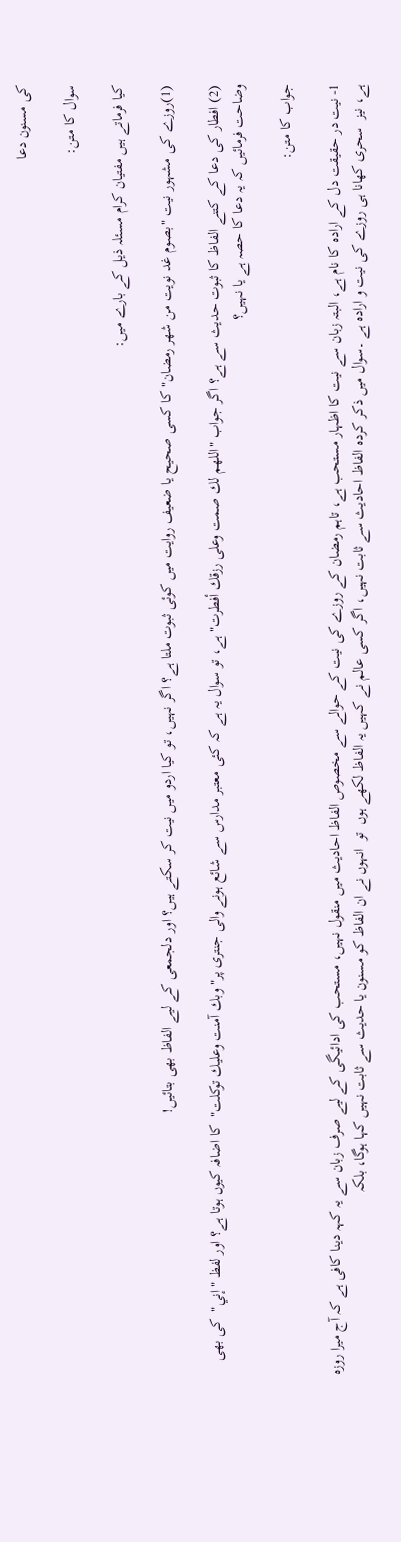کی مسنون دعا

سوال کا متن:

کیا فرماتے ہیں مفتیان کرام مسئلہ ذیل کے بارے میں:

(1)روزے کی مشہور نیت "بصوم غد نویت من شهر رمضان" کا کسی صحیح یا ضعیف روایت میں کوئی ثبوت ملتا ہے؟ اگر نہیں، تو کیا اردو میں نیت کر سکتے ہیں؟ اور دلجمعی کے لیے الفاظ بھی بتائیں!

(2) افطار کی دعا کے کتنے الفاظ کا ثبوت حدیث سے ہے؟ اگر جواب "اللهم لك صمت وعلی رزقك أفطرت" ہے، تو سوال یہ ہے کہ کئی معتبر مدارس سے شائع ہونے والی جنتری پر" وبك آمنت وعلیك توکلت"  کا اضافہ کیوں ہوتا ہے؟ اور لفظ "إني"  کی بھی وضاحت فرمائیں کہ یہ دعا کا حصہ ہے یا نہیں؟

جواب کا متن:

1- نیت در حقیقت دل کے ارادہ کا نام ہے، البتہ زبان سے نیت کا اظہار مستحب ہے، تاہم رمضان کے روزے کی نیت کے حوالے سے مخصوص الفاظ احادیث میں منقول نہیں، مستحب کی ادائیگی کے لیے صرف زبان سے یہ کہہ دینا کافی ہے کہ آج میرا روزہ ہے، نیز  سحری کھانا ہی روزے کی نیت و ارادہ ہے ۔سوال میں ذکر کردہ الفاظ احادیث سے ثابت نہیں، اگر کسی عالم نے کہیں یہ الفاظ لکھے ہوں  تو  انہوں نے ان الفاظ کو مسنون یا حدیث سے ثابت نہیں کہا ہوگا، بلکہ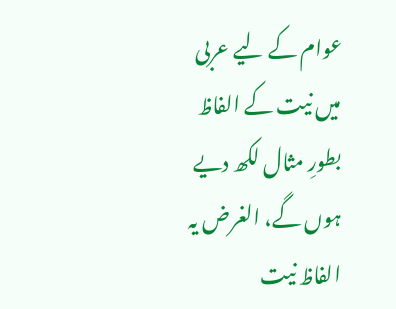عوام کے لیے عربی میں نیت کے الفاظ بطورِ مثال لکھ دیے ہوں گے، الغرض یہ الفاظ نیت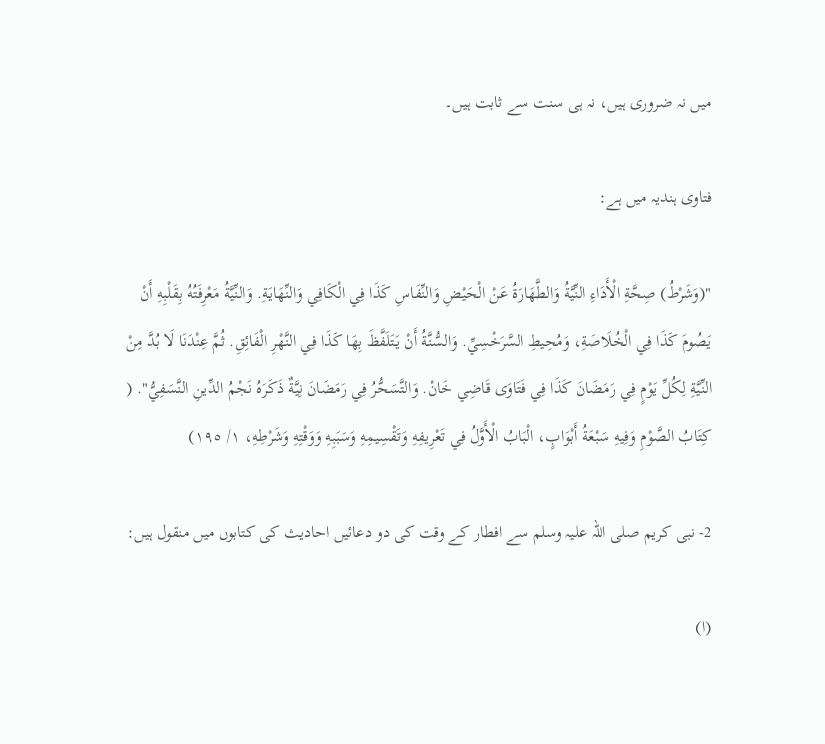میں نہ ضروری ہیں، نہ ہی سنت سے ثابت ہیں۔

فتاوی ہندیہ میں ہے:

"(وَشَرْطُ) صِحَّةِ الْأَدَاءِ النِّيَّةُ وَالطَّهَارَةُ عَنْ الْحَيْضِ وَالنِّفَاسِ كَذَا فِي الْكَافِي وَالنِّهَايَةِ. وَالنِّيَّةُ مَعْرِفَتُهُ بِقَلْبِهِ أَنْ يَصُومَ كَذَا فِي الْخُلَاصَةِ، وَمُحِيطِ السَّرَخْسِيِّ. وَالسُّنَّةُ أَنْ يَتَلَفَّظَ بِهَا كَذَا فِي النَّهْرِ الْفَائِقِ. ثُمَّ عِنْدَنَا لَا بُدَّ مِنْ النِّيَّةِ لِكُلِّ يَوْمٍ فِي رَمَضَانَ كَذَا فِي فَتَاوَى قَاضِي خَانْ. وَالتَّسَحُّرُ فِي رَمَضَانَ نِيَّةٌ ذَكَرَهُ نَجْمُ الدِّينِ النَّسَفِيُّ". ( كِتَابُ الصَّوْمِ وَفِيهِ سَبْعَةُ أَبْوَابٍ، الْبَابُ الْأَوَّلُ فِي تَعْرِيفِهِ وَتَقْسِيمِهِ وَسَبَبِهِ وَوَقْتِهِ وَشَرْطِهِ، ١/ ١٩٥)

2- نبی کریم صلی اللہ علیہ وسلم سے افطار کے وقت کی دو دعائیں احادیث کی کتابوں میں منقول ہیں:

(ا)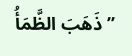’’ذَهَبَ الظَّمَأُ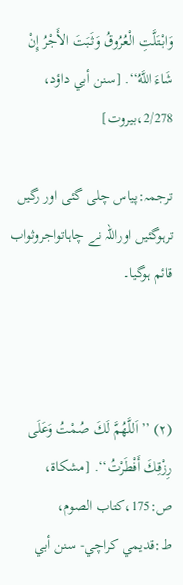وَابْتَلَّتِ الْعُرُوقُ وَثَبَتَ الأَجْرُ إِنْ شَاءَ اللَّهُ‘‘. [سنن أبي داؤد، 2/278،بیروت]

ترجمہ:پیاس چلی گئی اور رگیں ترہوگئیں اوراللہ نے چاہاتواجروثواب قائم ہوگیا۔



(۲) ’’اَللَّهُمَّ لَكَ صُمْتُ وَعَلَى رِزْقِكَ أَفْطَرْتُ‘‘. [مشکاة، ص:175،کتاب الصوم، ط:قدیمي کراچي- سنن أبي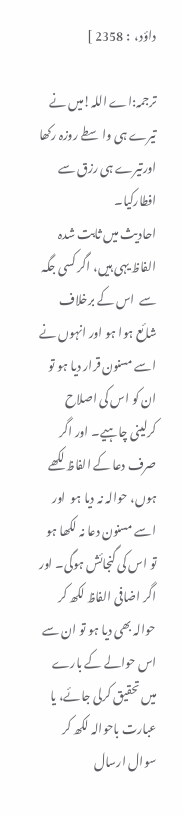داؤد،  : 2358 ]

ترجمہ:اے اللہ!میں نے تیرے ہی واسطے روزہ رکھا اورتیرے ہی رزق سے افطارکیا۔
احادیث میں ثابت شدہ الفاظ یہی ہیں، اگر کسی جگہ سے  اس کے برخلاف  شائع ہوا ہو اور انہوں نے اسے مسنون قرار دیا ہو تو ان کو اس کی اصلاح کرلینی چاہیے۔ اور اگر صرف دعا کے الفاظ لکھے ہوں، حوالہ نہ دیا ہو  اور اسے مسنون دعا نہ لکھا ہو تو اس کی گنجائش ہوگی۔ اور اگر اضافی الفاظ لکھ کر حوالہ بھی دیا ہو تو ان سے اس حوالے کے بارے میں تحقیق کرلی جائے، یا عبارت باحوالہ لکھ کر سوال ارسال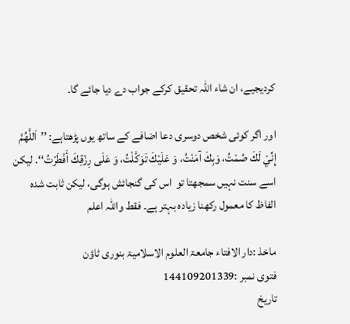کردیجیے، ان شاء اللہ تحقیق کرکے جواب دے دیا جائے گا۔

اور اگر کوئی شخص دوسری دعا اضافے کے ساتھ یوں پڑھتاہے: ’’اَللَّهُمَّ إِنِّيْ لَكَ صُمْتُ، وَبِكَ آمَنْتُ، وَ عَلَیْكَ تَوَکَّلْتُ، وَ عَلَى رِزْقِكَ أَفْطَرْتُ‘‘. لیکن اسے سنت نہیں سمجھتا تو  اس کی گنجائش ہوگی، لیکن ثابت شدہ الفاظ کا معمول رکھنا زیادہ بہتر ہے۔ فقط واللہ اعلم

ماخذ :دار الافتاء جامعۃ العلوم الاسلامیۃ بنوری ٹاؤن
فتوی نمبر :144109201339
تاریخ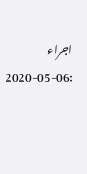اجراء :06-05-2020